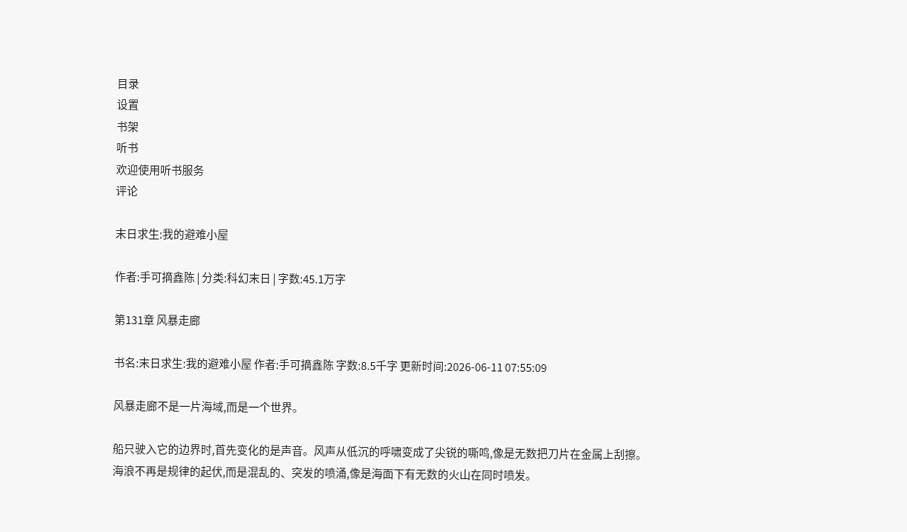目录
设置
书架
听书
欢迎使用听书服务
评论

末日求生:我的避难小屋

作者:手可摘鑫陈 | 分类:科幻末日 | 字数:45.1万字

第131章 风暴走廊

书名:末日求生:我的避难小屋 作者:手可摘鑫陈 字数:8.5千字 更新时间:2026-06-11 07:55:09

风暴走廊不是一片海域,而是一个世界。

船只驶入它的边界时,首先变化的是声音。风声从低沉的呼啸变成了尖锐的嘶鸣,像是无数把刀片在金属上刮擦。海浪不再是规律的起伏,而是混乱的、突发的喷涌,像是海面下有无数的火山在同时喷发。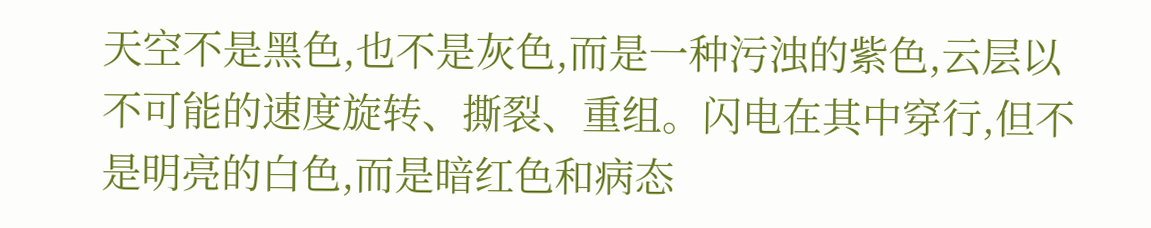天空不是黑色,也不是灰色,而是一种污浊的紫色,云层以不可能的速度旋转、撕裂、重组。闪电在其中穿行,但不是明亮的白色,而是暗红色和病态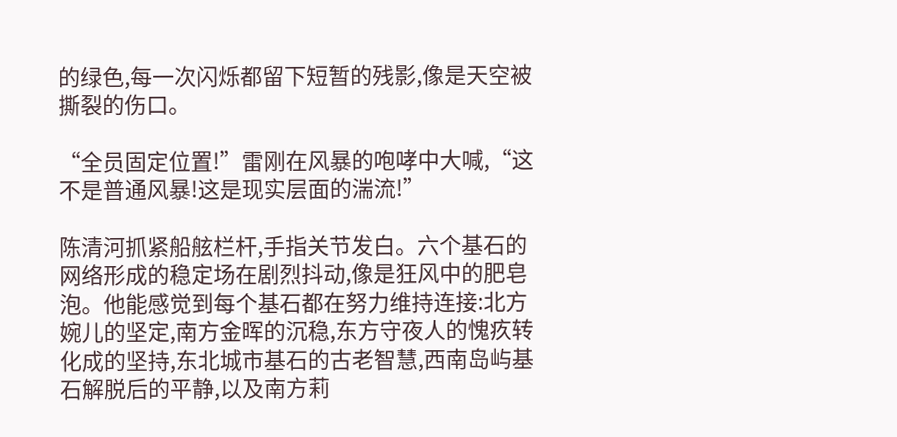的绿色,每一次闪烁都留下短暂的残影,像是天空被撕裂的伤口。

“全员固定位置!”雷刚在风暴的咆哮中大喊,“这不是普通风暴!这是现实层面的湍流!”

陈清河抓紧船舷栏杆,手指关节发白。六个基石的网络形成的稳定场在剧烈抖动,像是狂风中的肥皂泡。他能感觉到每个基石都在努力维持连接:北方婉儿的坚定,南方金晖的沉稳,东方守夜人的愧疚转化成的坚持,东北城市基石的古老智慧,西南岛屿基石解脱后的平静,以及南方莉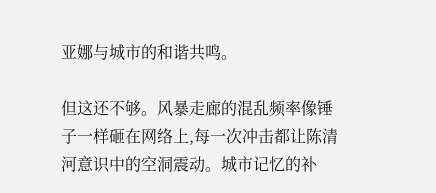亚娜与城市的和谐共鸣。

但这还不够。风暴走廊的混乱频率像锤子一样砸在网络上,每一次冲击都让陈清河意识中的空洞震动。城市记忆的补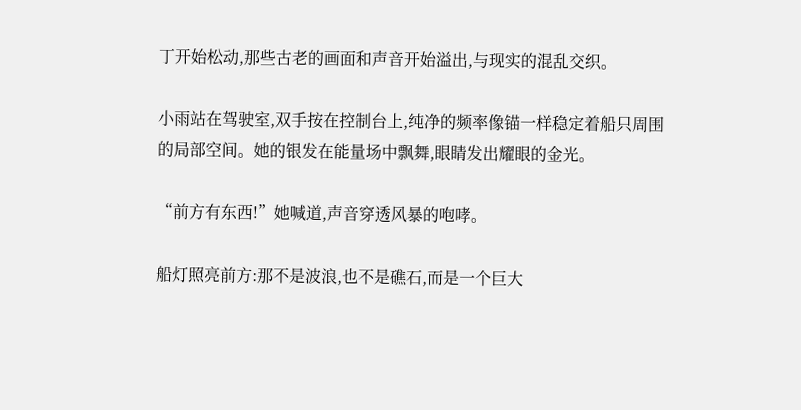丁开始松动,那些古老的画面和声音开始溢出,与现实的混乱交织。

小雨站在驾驶室,双手按在控制台上,纯净的频率像锚一样稳定着船只周围的局部空间。她的银发在能量场中飘舞,眼睛发出耀眼的金光。

“前方有东西!”她喊道,声音穿透风暴的咆哮。

船灯照亮前方:那不是波浪,也不是礁石,而是一个巨大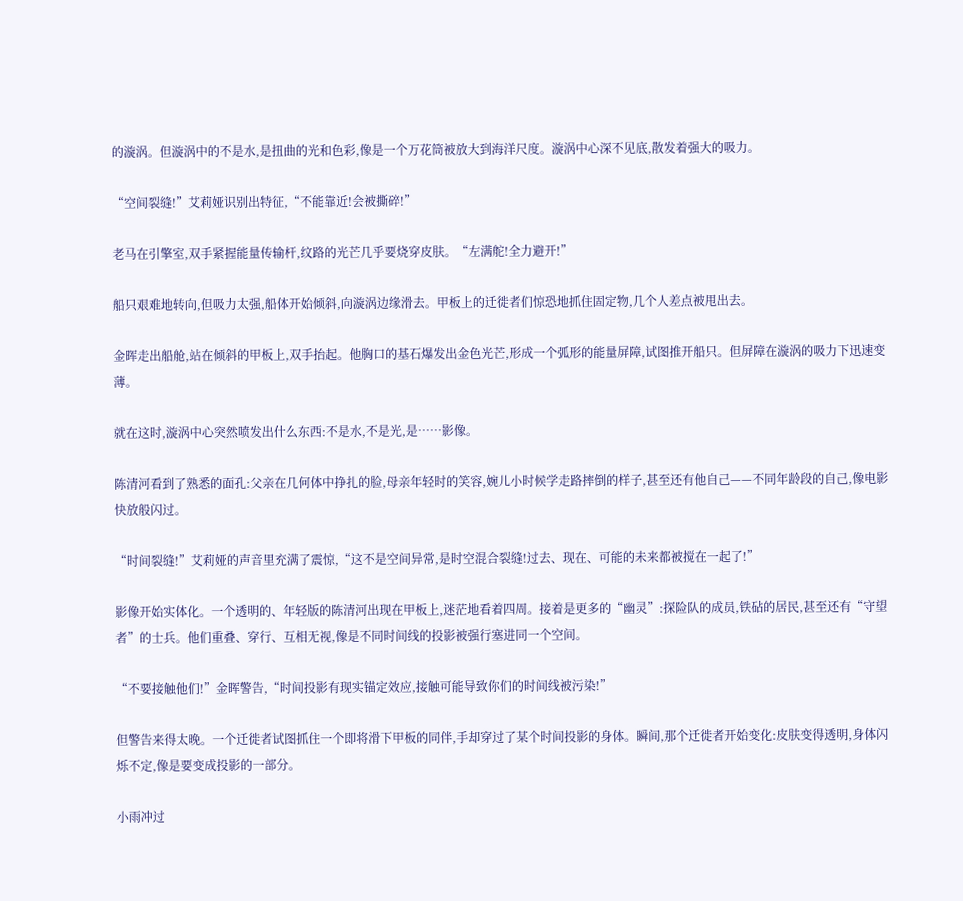的漩涡。但漩涡中的不是水,是扭曲的光和色彩,像是一个万花筒被放大到海洋尺度。漩涡中心深不见底,散发着强大的吸力。

“空间裂缝!”艾莉娅识别出特征,“不能靠近!会被撕碎!”

老马在引擎室,双手紧握能量传输杆,纹路的光芒几乎要烧穿皮肤。“左满舵!全力避开!”

船只艰难地转向,但吸力太强,船体开始倾斜,向漩涡边缘滑去。甲板上的迁徙者们惊恐地抓住固定物,几个人差点被甩出去。

金晖走出船舱,站在倾斜的甲板上,双手抬起。他胸口的基石爆发出金色光芒,形成一个弧形的能量屏障,试图推开船只。但屏障在漩涡的吸力下迅速变薄。

就在这时,漩涡中心突然喷发出什么东西:不是水,不是光,是……影像。

陈清河看到了熟悉的面孔:父亲在几何体中挣扎的脸,母亲年轻时的笑容,婉儿小时候学走路摔倒的样子,甚至还有他自己——不同年龄段的自己,像电影快放般闪过。

“时间裂缝!”艾莉娅的声音里充满了震惊,“这不是空间异常,是时空混合裂缝!过去、现在、可能的未来都被搅在一起了!”

影像开始实体化。一个透明的、年轻版的陈清河出现在甲板上,迷茫地看着四周。接着是更多的“幽灵”:探险队的成员,铁砧的居民,甚至还有“守望者”的士兵。他们重叠、穿行、互相无视,像是不同时间线的投影被强行塞进同一个空间。

“不要接触他们!”金晖警告,“时间投影有现实锚定效应,接触可能导致你们的时间线被污染!”

但警告来得太晚。一个迁徙者试图抓住一个即将滑下甲板的同伴,手却穿过了某个时间投影的身体。瞬间,那个迁徙者开始变化:皮肤变得透明,身体闪烁不定,像是要变成投影的一部分。

小雨冲过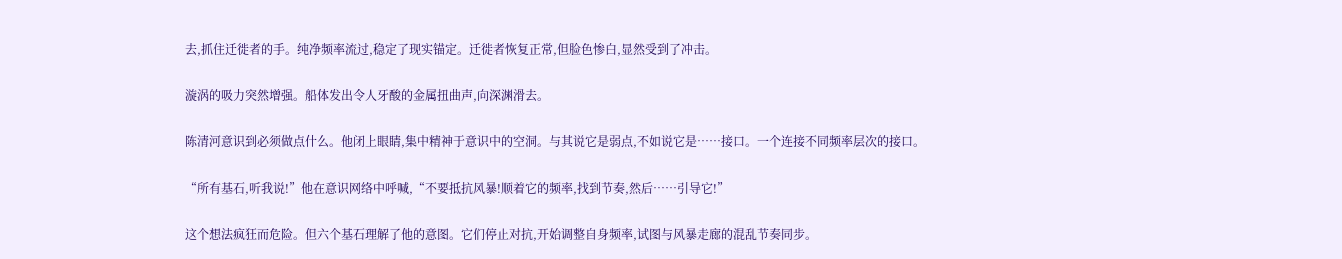去,抓住迁徙者的手。纯净频率流过,稳定了现实锚定。迁徙者恢复正常,但脸色惨白,显然受到了冲击。

漩涡的吸力突然增强。船体发出令人牙酸的金属扭曲声,向深渊滑去。

陈清河意识到必须做点什么。他闭上眼睛,集中精神于意识中的空洞。与其说它是弱点,不如说它是……接口。一个连接不同频率层次的接口。

“所有基石,听我说!”他在意识网络中呼喊,“不要抵抗风暴!顺着它的频率,找到节奏,然后……引导它!”

这个想法疯狂而危险。但六个基石理解了他的意图。它们停止对抗,开始调整自身频率,试图与风暴走廊的混乱节奏同步。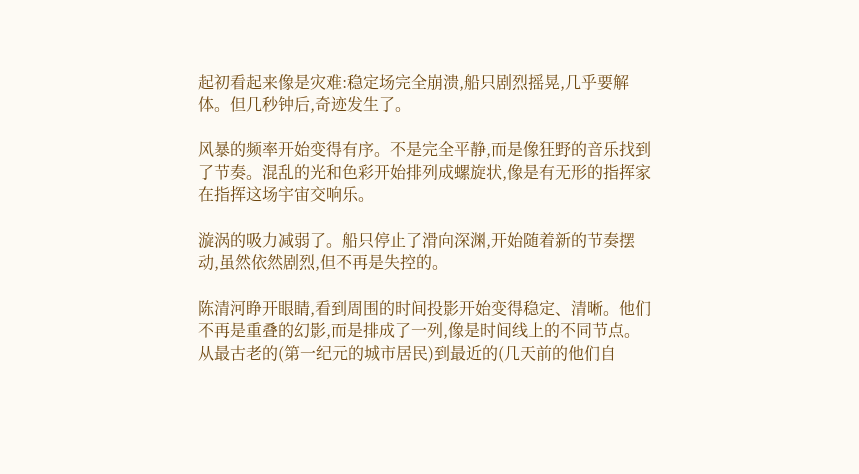起初看起来像是灾难:稳定场完全崩溃,船只剧烈摇晃,几乎要解体。但几秒钟后,奇迹发生了。

风暴的频率开始变得有序。不是完全平静,而是像狂野的音乐找到了节奏。混乱的光和色彩开始排列成螺旋状,像是有无形的指挥家在指挥这场宇宙交响乐。

漩涡的吸力减弱了。船只停止了滑向深渊,开始随着新的节奏摆动,虽然依然剧烈,但不再是失控的。

陈清河睁开眼睛,看到周围的时间投影开始变得稳定、清晰。他们不再是重叠的幻影,而是排成了一列,像是时间线上的不同节点。从最古老的(第一纪元的城市居民)到最近的(几天前的他们自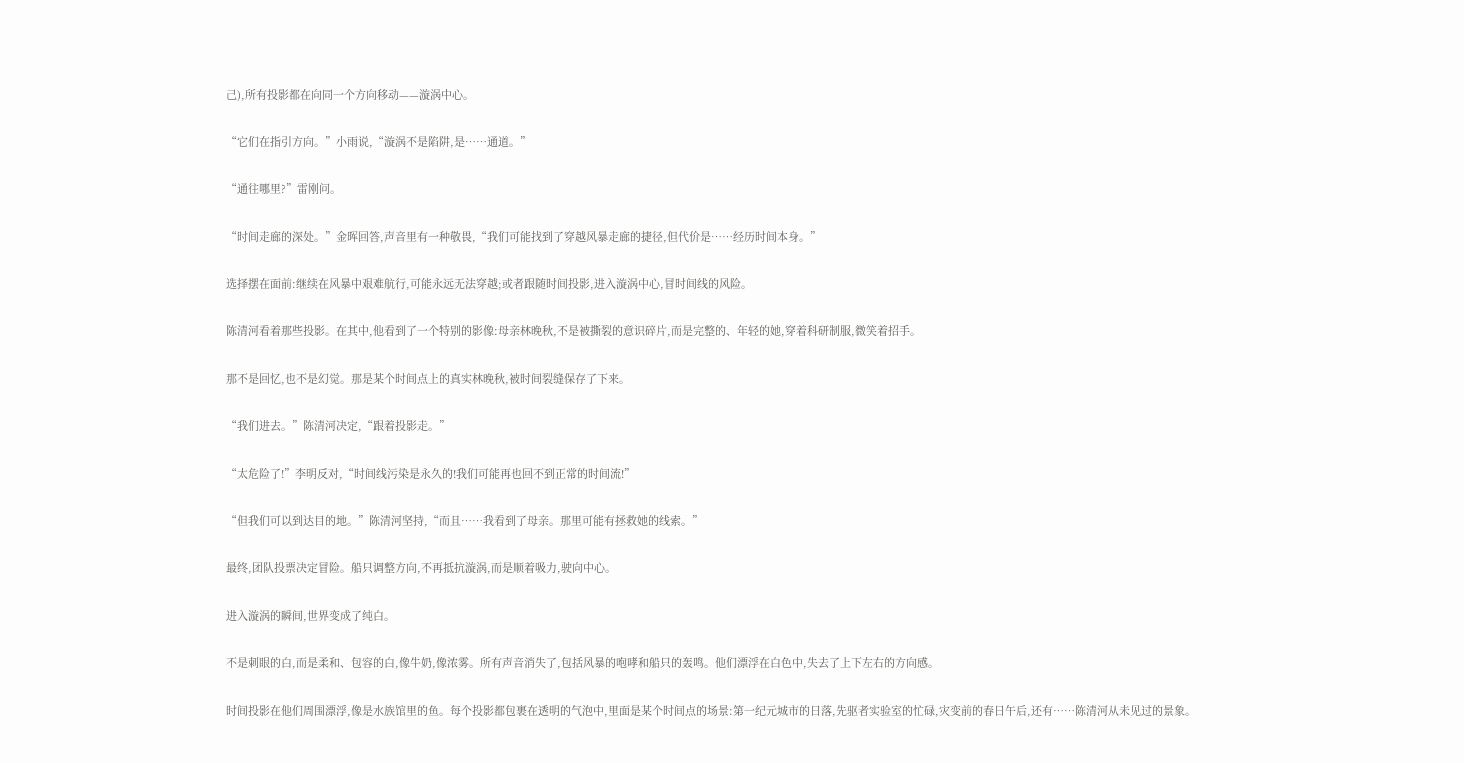己),所有投影都在向同一个方向移动——漩涡中心。

“它们在指引方向。”小雨说,“漩涡不是陷阱,是……通道。”

“通往哪里?”雷刚问。

“时间走廊的深处。”金晖回答,声音里有一种敬畏,“我们可能找到了穿越风暴走廊的捷径,但代价是……经历时间本身。”

选择摆在面前:继续在风暴中艰难航行,可能永远无法穿越;或者跟随时间投影,进入漩涡中心,冒时间线的风险。

陈清河看着那些投影。在其中,他看到了一个特别的影像:母亲林晚秋,不是被撕裂的意识碎片,而是完整的、年轻的她,穿着科研制服,微笑着招手。

那不是回忆,也不是幻觉。那是某个时间点上的真实林晚秋,被时间裂缝保存了下来。

“我们进去。”陈清河决定,“跟着投影走。”

“太危险了!”李明反对,“时间线污染是永久的!我们可能再也回不到正常的时间流!”

“但我们可以到达目的地。”陈清河坚持,“而且……我看到了母亲。那里可能有拯救她的线索。”

最终,团队投票决定冒险。船只调整方向,不再抵抗漩涡,而是顺着吸力,驶向中心。

进入漩涡的瞬间,世界变成了纯白。

不是刺眼的白,而是柔和、包容的白,像牛奶,像浓雾。所有声音消失了,包括风暴的咆哮和船只的轰鸣。他们漂浮在白色中,失去了上下左右的方向感。

时间投影在他们周围漂浮,像是水族馆里的鱼。每个投影都包裹在透明的气泡中,里面是某个时间点的场景:第一纪元城市的日落,先驱者实验室的忙碌,灾变前的春日午后,还有……陈清河从未见过的景象。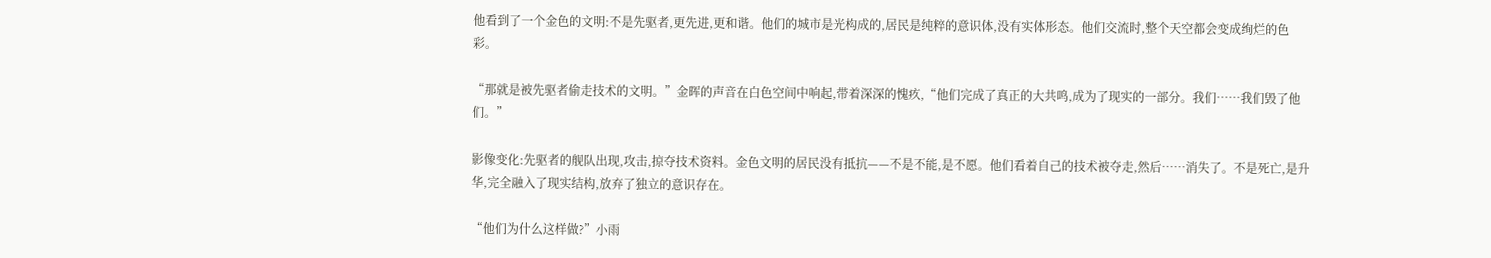他看到了一个金色的文明:不是先驱者,更先进,更和谐。他们的城市是光构成的,居民是纯粹的意识体,没有实体形态。他们交流时,整个天空都会变成绚烂的色彩。

“那就是被先驱者偷走技术的文明。”金晖的声音在白色空间中响起,带着深深的愧疚,“他们完成了真正的大共鸣,成为了现实的一部分。我们……我们毁了他们。”

影像变化:先驱者的舰队出现,攻击,掠夺技术资料。金色文明的居民没有抵抗——不是不能,是不愿。他们看着自己的技术被夺走,然后……消失了。不是死亡,是升华,完全融入了现实结构,放弃了独立的意识存在。

“他们为什么这样做?”小雨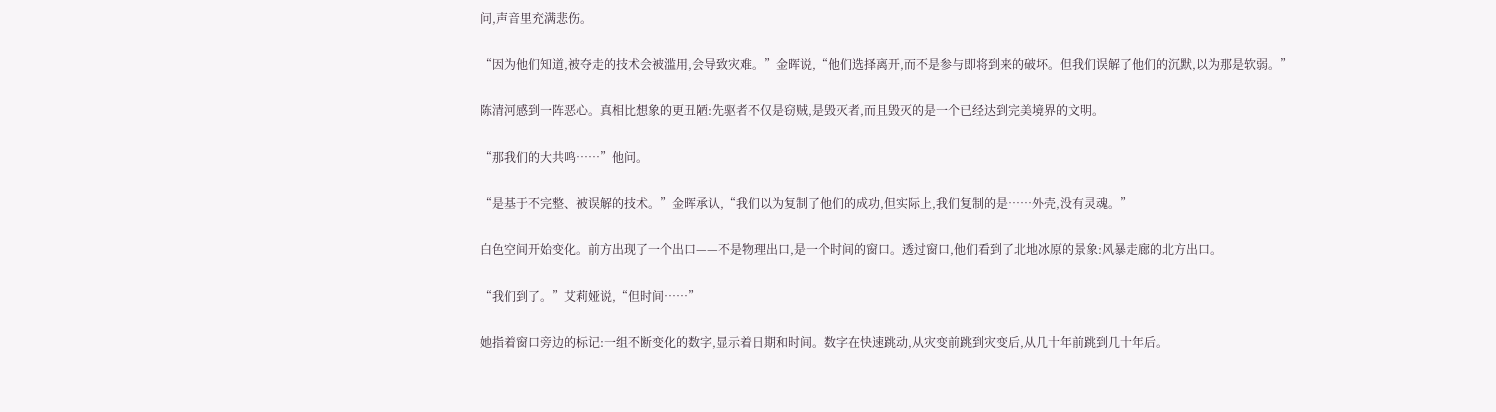问,声音里充满悲伤。

“因为他们知道,被夺走的技术会被滥用,会导致灾难。”金晖说,“他们选择离开,而不是参与即将到来的破坏。但我们误解了他们的沉默,以为那是软弱。”

陈清河感到一阵恶心。真相比想象的更丑陋:先驱者不仅是窃贼,是毁灭者,而且毁灭的是一个已经达到完美境界的文明。

“那我们的大共鸣……”他问。

“是基于不完整、被误解的技术。”金晖承认,“我们以为复制了他们的成功,但实际上,我们复制的是……外壳,没有灵魂。”

白色空间开始变化。前方出现了一个出口——不是物理出口,是一个时间的窗口。透过窗口,他们看到了北地冰原的景象:风暴走廊的北方出口。

“我们到了。”艾莉娅说,“但时间……”

她指着窗口旁边的标记:一组不断变化的数字,显示着日期和时间。数字在快速跳动,从灾变前跳到灾变后,从几十年前跳到几十年后。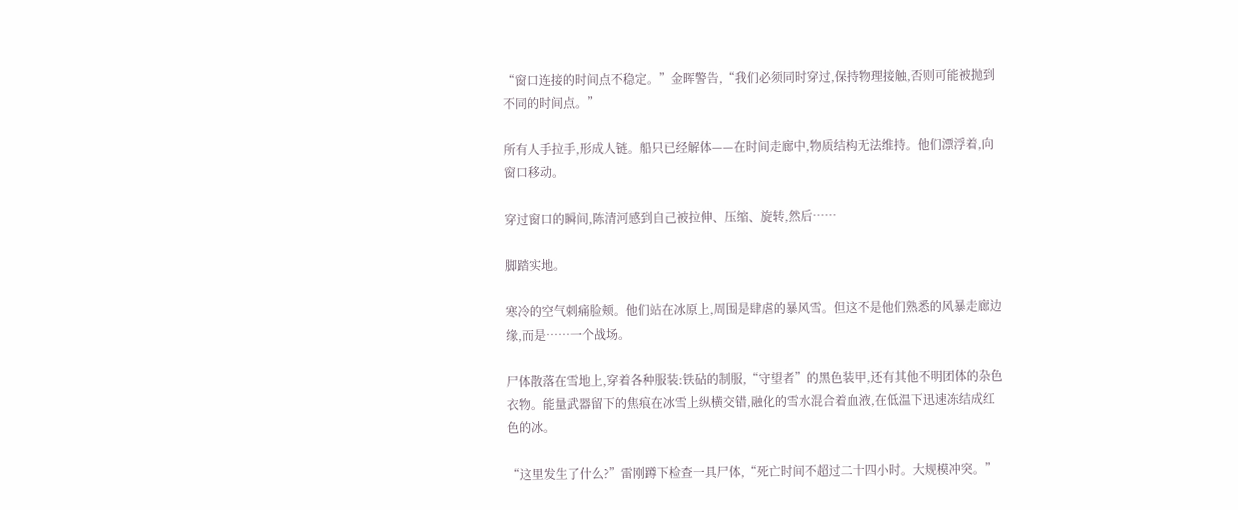“窗口连接的时间点不稳定。”金晖警告,“我们必须同时穿过,保持物理接触,否则可能被抛到不同的时间点。”

所有人手拉手,形成人链。船只已经解体——在时间走廊中,物质结构无法维持。他们漂浮着,向窗口移动。

穿过窗口的瞬间,陈清河感到自己被拉伸、压缩、旋转,然后……

脚踏实地。

寒冷的空气刺痛脸颊。他们站在冰原上,周围是肆虐的暴风雪。但这不是他们熟悉的风暴走廊边缘,而是……一个战场。

尸体散落在雪地上,穿着各种服装:铁砧的制服,“守望者”的黑色装甲,还有其他不明团体的杂色衣物。能量武器留下的焦痕在冰雪上纵横交错,融化的雪水混合着血液,在低温下迅速冻结成红色的冰。

“这里发生了什么?”雷刚蹲下检查一具尸体,“死亡时间不超过二十四小时。大规模冲突。”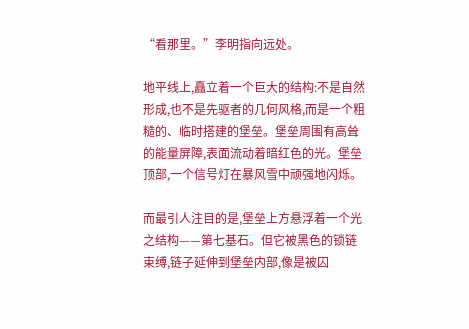“看那里。”李明指向远处。

地平线上,矗立着一个巨大的结构:不是自然形成,也不是先驱者的几何风格,而是一个粗糙的、临时搭建的堡垒。堡垒周围有高耸的能量屏障,表面流动着暗红色的光。堡垒顶部,一个信号灯在暴风雪中顽强地闪烁。

而最引人注目的是,堡垒上方悬浮着一个光之结构——第七基石。但它被黑色的锁链束缚,链子延伸到堡垒内部,像是被囚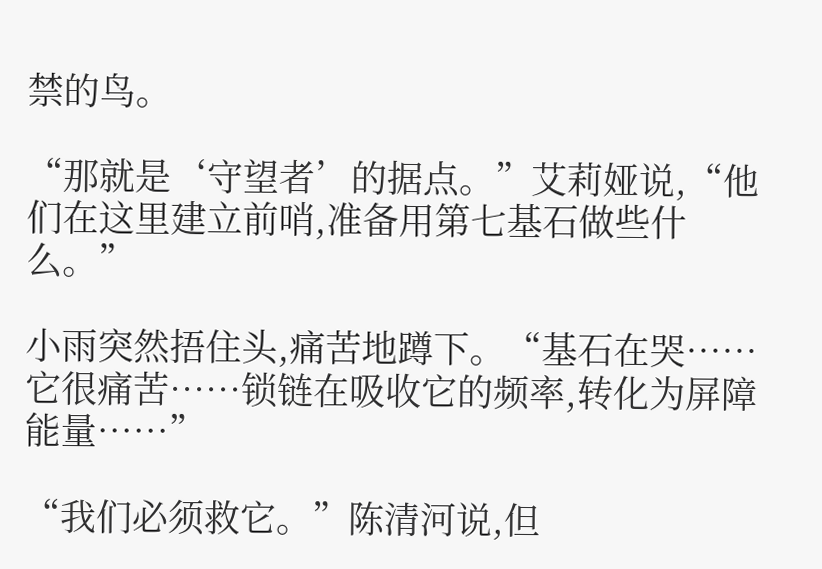禁的鸟。

“那就是‘守望者’的据点。”艾莉娅说,“他们在这里建立前哨,准备用第七基石做些什么。”

小雨突然捂住头,痛苦地蹲下。“基石在哭……它很痛苦……锁链在吸收它的频率,转化为屏障能量……”

“我们必须救它。”陈清河说,但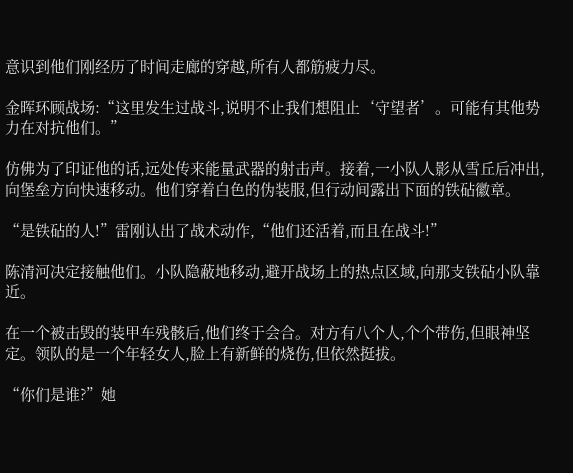意识到他们刚经历了时间走廊的穿越,所有人都筋疲力尽。

金晖环顾战场:“这里发生过战斗,说明不止我们想阻止‘守望者’。可能有其他势力在对抗他们。”

仿佛为了印证他的话,远处传来能量武器的射击声。接着,一小队人影从雪丘后冲出,向堡垒方向快速移动。他们穿着白色的伪装服,但行动间露出下面的铁砧徽章。

“是铁砧的人!”雷刚认出了战术动作,“他们还活着,而且在战斗!”

陈清河决定接触他们。小队隐蔽地移动,避开战场上的热点区域,向那支铁砧小队靠近。

在一个被击毁的装甲车残骸后,他们终于会合。对方有八个人,个个带伤,但眼神坚定。领队的是一个年轻女人,脸上有新鲜的烧伤,但依然挺拔。

“你们是谁?”她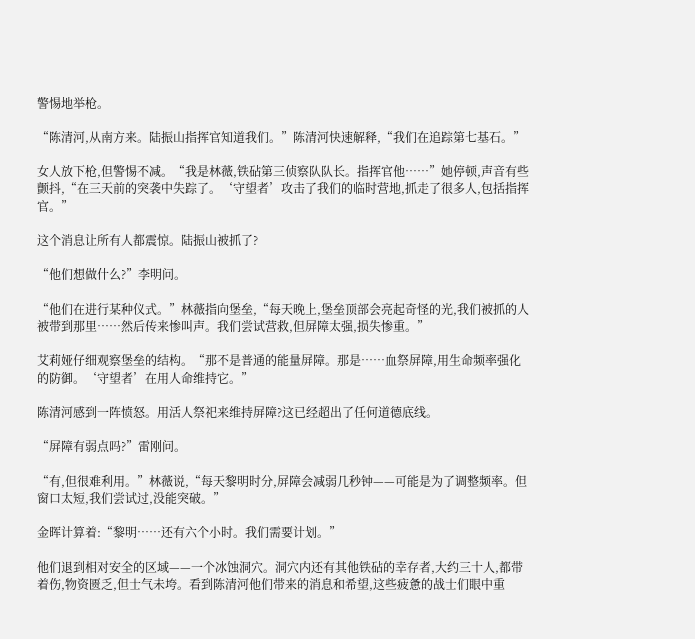警惕地举枪。

“陈清河,从南方来。陆振山指挥官知道我们。”陈清河快速解释,“我们在追踪第七基石。”

女人放下枪,但警惕不减。“我是林薇,铁砧第三侦察队队长。指挥官他……”她停顿,声音有些颤抖,“在三天前的突袭中失踪了。‘守望者’攻击了我们的临时营地,抓走了很多人,包括指挥官。”

这个消息让所有人都震惊。陆振山被抓了?

“他们想做什么?”李明问。

“他们在进行某种仪式。”林薇指向堡垒,“每天晚上,堡垒顶部会亮起奇怪的光,我们被抓的人被带到那里……然后传来惨叫声。我们尝试营救,但屏障太强,损失惨重。”

艾莉娅仔细观察堡垒的结构。“那不是普通的能量屏障。那是……血祭屏障,用生命频率强化的防御。‘守望者’在用人命维持它。”

陈清河感到一阵愤怒。用活人祭祀来维持屏障?这已经超出了任何道德底线。

“屏障有弱点吗?”雷刚问。

“有,但很难利用。”林薇说,“每天黎明时分,屏障会减弱几秒钟——可能是为了调整频率。但窗口太短,我们尝试过,没能突破。”

金晖计算着:“黎明……还有六个小时。我们需要计划。”

他们退到相对安全的区域——一个冰蚀洞穴。洞穴内还有其他铁砧的幸存者,大约三十人,都带着伤,物资匮乏,但士气未垮。看到陈清河他们带来的消息和希望,这些疲惫的战士们眼中重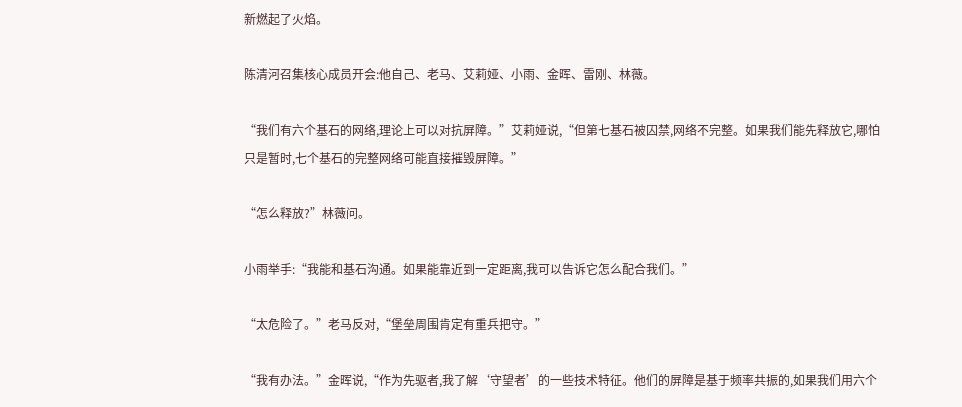新燃起了火焰。

陈清河召集核心成员开会:他自己、老马、艾莉娅、小雨、金晖、雷刚、林薇。

“我们有六个基石的网络,理论上可以对抗屏障。”艾莉娅说,“但第七基石被囚禁,网络不完整。如果我们能先释放它,哪怕只是暂时,七个基石的完整网络可能直接摧毁屏障。”

“怎么释放?”林薇问。

小雨举手:“我能和基石沟通。如果能靠近到一定距离,我可以告诉它怎么配合我们。”

“太危险了。”老马反对,“堡垒周围肯定有重兵把守。”

“我有办法。”金晖说,“作为先驱者,我了解‘守望者’的一些技术特征。他们的屏障是基于频率共振的,如果我们用六个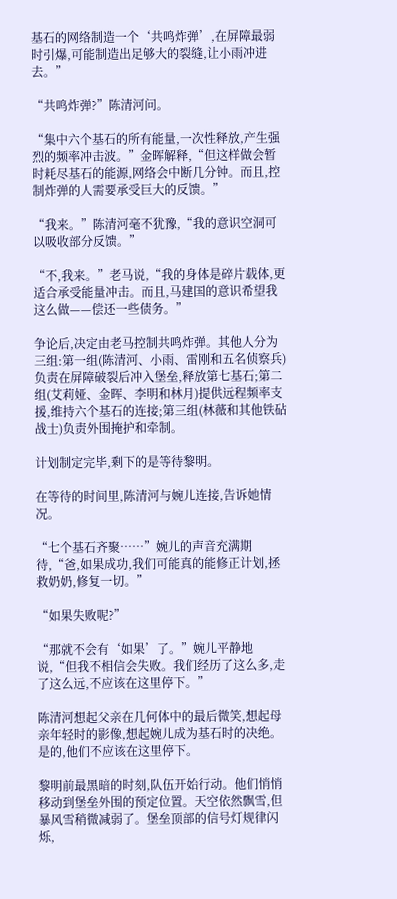基石的网络制造一个‘共鸣炸弹’,在屏障最弱时引爆,可能制造出足够大的裂缝,让小雨冲进去。”

“共鸣炸弹?”陈清河问。

“集中六个基石的所有能量,一次性释放,产生强烈的频率冲击波。”金晖解释,“但这样做会暂时耗尽基石的能源,网络会中断几分钟。而且,控制炸弹的人需要承受巨大的反馈。”

“我来。”陈清河毫不犹豫,“我的意识空洞可以吸收部分反馈。”

“不,我来。”老马说,“我的身体是碎片载体,更适合承受能量冲击。而且,马建国的意识希望我这么做——偿还一些债务。”

争论后,决定由老马控制共鸣炸弹。其他人分为三组:第一组(陈清河、小雨、雷刚和五名侦察兵)负责在屏障破裂后冲入堡垒,释放第七基石;第二组(艾莉娅、金晖、李明和林月)提供远程频率支援,维持六个基石的连接;第三组(林薇和其他铁砧战士)负责外围掩护和牵制。

计划制定完毕,剩下的是等待黎明。

在等待的时间里,陈清河与婉儿连接,告诉她情况。

“七个基石齐聚……”婉儿的声音充满期待,“爸,如果成功,我们可能真的能修正计划,拯救奶奶,修复一切。”

“如果失败呢?”

“那就不会有‘如果’了。”婉儿平静地说,“但我不相信会失败。我们经历了这么多,走了这么远,不应该在这里停下。”

陈清河想起父亲在几何体中的最后微笑,想起母亲年轻时的影像,想起婉儿成为基石时的决绝。是的,他们不应该在这里停下。

黎明前最黑暗的时刻,队伍开始行动。他们悄悄移动到堡垒外围的预定位置。天空依然飘雪,但暴风雪稍微减弱了。堡垒顶部的信号灯规律闪烁,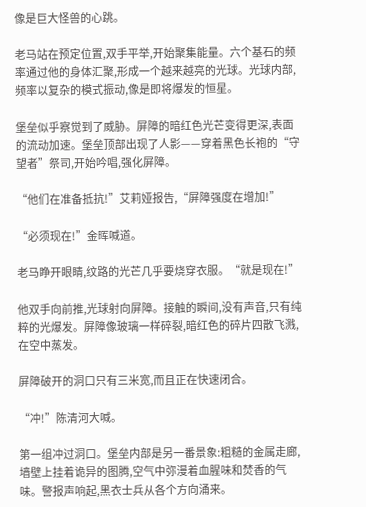像是巨大怪兽的心跳。

老马站在预定位置,双手平举,开始聚集能量。六个基石的频率通过他的身体汇聚,形成一个越来越亮的光球。光球内部,频率以复杂的模式振动,像是即将爆发的恒星。

堡垒似乎察觉到了威胁。屏障的暗红色光芒变得更深,表面的流动加速。堡垒顶部出现了人影——穿着黑色长袍的“守望者”祭司,开始吟唱,强化屏障。

“他们在准备抵抗!”艾莉娅报告,“屏障强度在增加!”

“必须现在!”金晖喊道。

老马睁开眼睛,纹路的光芒几乎要烧穿衣服。“就是现在!”

他双手向前推,光球射向屏障。接触的瞬间,没有声音,只有纯粹的光爆发。屏障像玻璃一样碎裂,暗红色的碎片四散飞溅,在空中蒸发。

屏障破开的洞口只有三米宽,而且正在快速闭合。

“冲!”陈清河大喊。

第一组冲过洞口。堡垒内部是另一番景象:粗糙的金属走廊,墙壁上挂着诡异的图腾,空气中弥漫着血腥味和焚香的气味。警报声响起,黑衣士兵从各个方向涌来。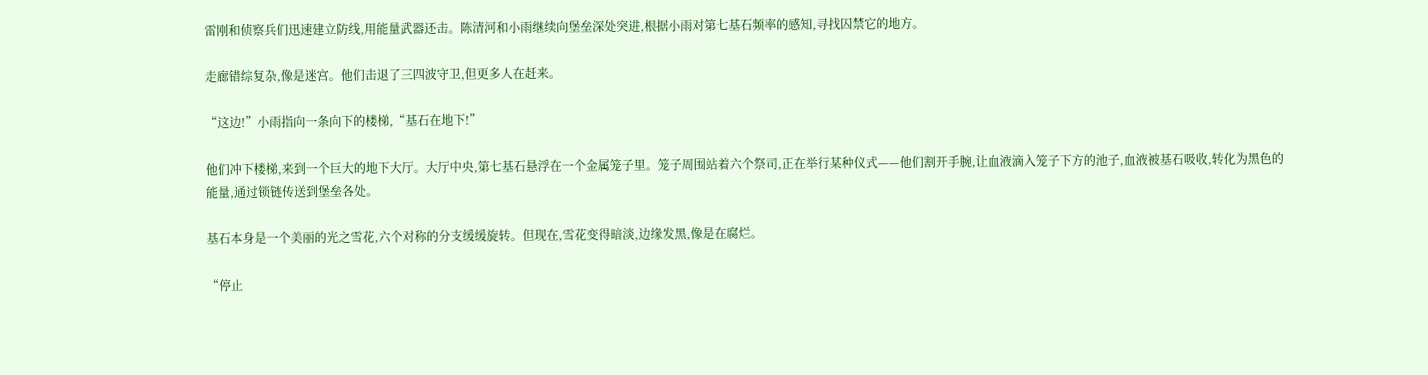雷刚和侦察兵们迅速建立防线,用能量武器还击。陈清河和小雨继续向堡垒深处突进,根据小雨对第七基石频率的感知,寻找囚禁它的地方。

走廊错综复杂,像是迷宫。他们击退了三四波守卫,但更多人在赶来。

“这边!”小雨指向一条向下的楼梯,“基石在地下!”

他们冲下楼梯,来到一个巨大的地下大厅。大厅中央,第七基石悬浮在一个金属笼子里。笼子周围站着六个祭司,正在举行某种仪式——他们割开手腕,让血液滴入笼子下方的池子,血液被基石吸收,转化为黑色的能量,通过锁链传送到堡垒各处。

基石本身是一个美丽的光之雪花,六个对称的分支缓缓旋转。但现在,雪花变得暗淡,边缘发黑,像是在腐烂。

“停止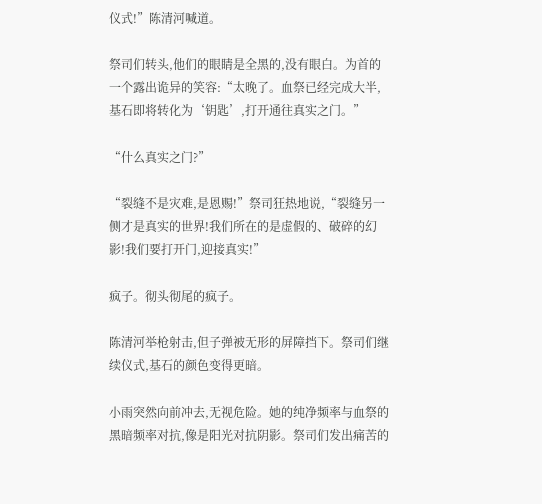仪式!”陈清河喊道。

祭司们转头,他们的眼睛是全黑的,没有眼白。为首的一个露出诡异的笑容:“太晚了。血祭已经完成大半,基石即将转化为‘钥匙’,打开通往真实之门。”

“什么真实之门?”

“裂缝不是灾难,是恩赐!”祭司狂热地说,“裂缝另一侧才是真实的世界!我们所在的是虚假的、破碎的幻影!我们要打开门,迎接真实!”

疯子。彻头彻尾的疯子。

陈清河举枪射击,但子弹被无形的屏障挡下。祭司们继续仪式,基石的颜色变得更暗。

小雨突然向前冲去,无视危险。她的纯净频率与血祭的黑暗频率对抗,像是阳光对抗阴影。祭司们发出痛苦的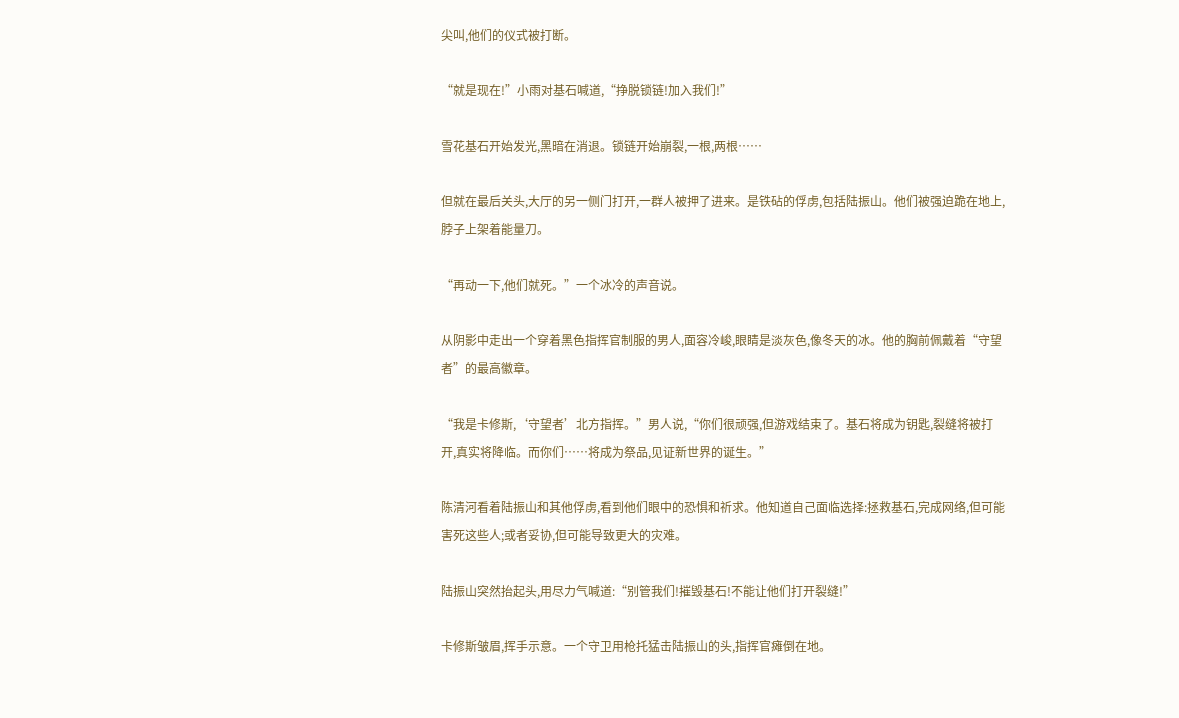尖叫,他们的仪式被打断。

“就是现在!”小雨对基石喊道,“挣脱锁链!加入我们!”

雪花基石开始发光,黑暗在消退。锁链开始崩裂,一根,两根……

但就在最后关头,大厅的另一侧门打开,一群人被押了进来。是铁砧的俘虏,包括陆振山。他们被强迫跪在地上,脖子上架着能量刀。

“再动一下,他们就死。”一个冰冷的声音说。

从阴影中走出一个穿着黑色指挥官制服的男人,面容冷峻,眼睛是淡灰色,像冬天的冰。他的胸前佩戴着“守望者”的最高徽章。

“我是卡修斯,‘守望者’北方指挥。”男人说,“你们很顽强,但游戏结束了。基石将成为钥匙,裂缝将被打开,真实将降临。而你们……将成为祭品,见证新世界的诞生。”

陈清河看着陆振山和其他俘虏,看到他们眼中的恐惧和祈求。他知道自己面临选择:拯救基石,完成网络,但可能害死这些人;或者妥协,但可能导致更大的灾难。

陆振山突然抬起头,用尽力气喊道:“别管我们!摧毁基石!不能让他们打开裂缝!”

卡修斯皱眉,挥手示意。一个守卫用枪托猛击陆振山的头,指挥官瘫倒在地。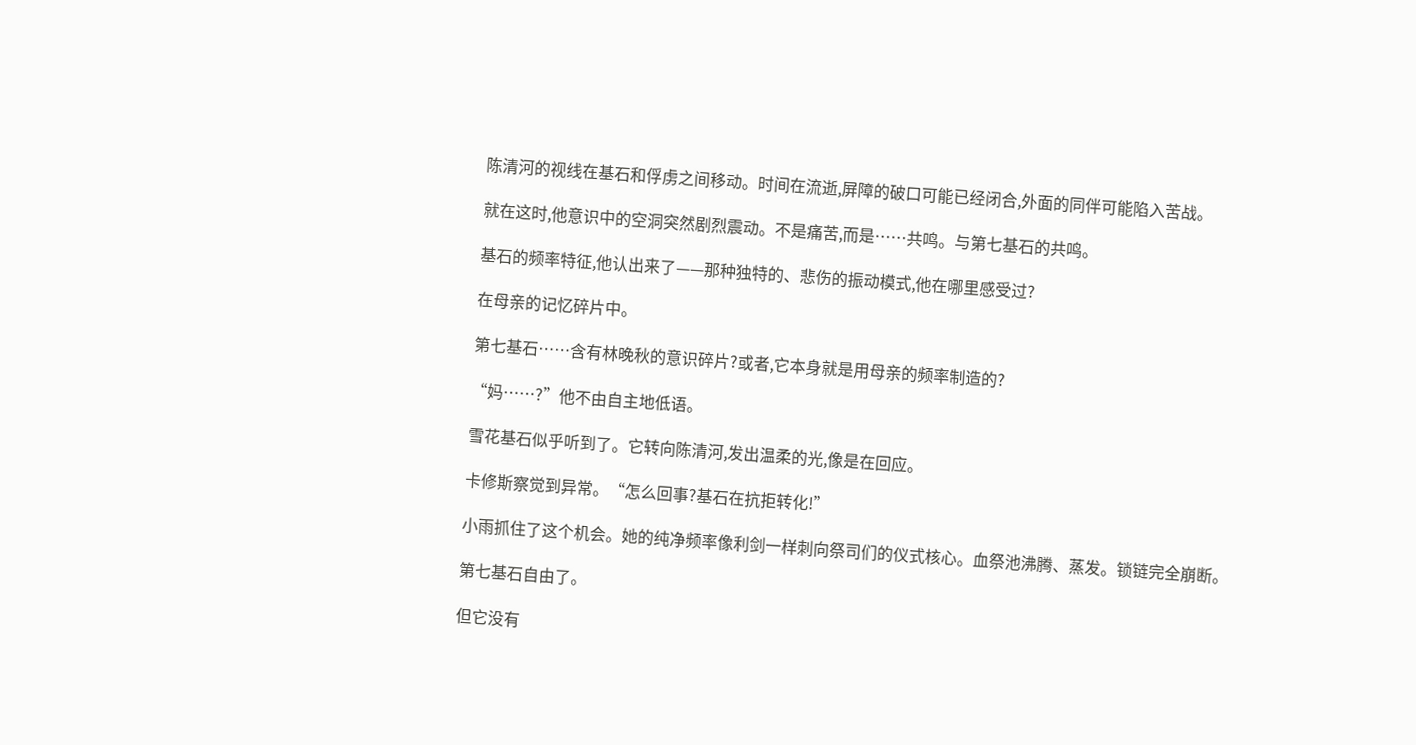陈清河的视线在基石和俘虏之间移动。时间在流逝,屏障的破口可能已经闭合,外面的同伴可能陷入苦战。

就在这时,他意识中的空洞突然剧烈震动。不是痛苦,而是……共鸣。与第七基石的共鸣。

基石的频率特征,他认出来了——那种独特的、悲伤的振动模式,他在哪里感受过?

在母亲的记忆碎片中。

第七基石……含有林晚秋的意识碎片?或者,它本身就是用母亲的频率制造的?

“妈……?”他不由自主地低语。

雪花基石似乎听到了。它转向陈清河,发出温柔的光,像是在回应。

卡修斯察觉到异常。“怎么回事?基石在抗拒转化!”

小雨抓住了这个机会。她的纯净频率像利剑一样刺向祭司们的仪式核心。血祭池沸腾、蒸发。锁链完全崩断。

第七基石自由了。

但它没有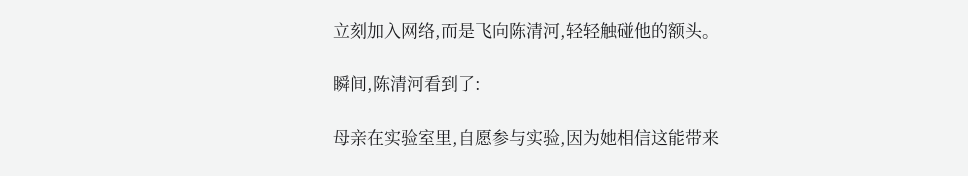立刻加入网络,而是飞向陈清河,轻轻触碰他的额头。

瞬间,陈清河看到了:

母亲在实验室里,自愿参与实验,因为她相信这能带来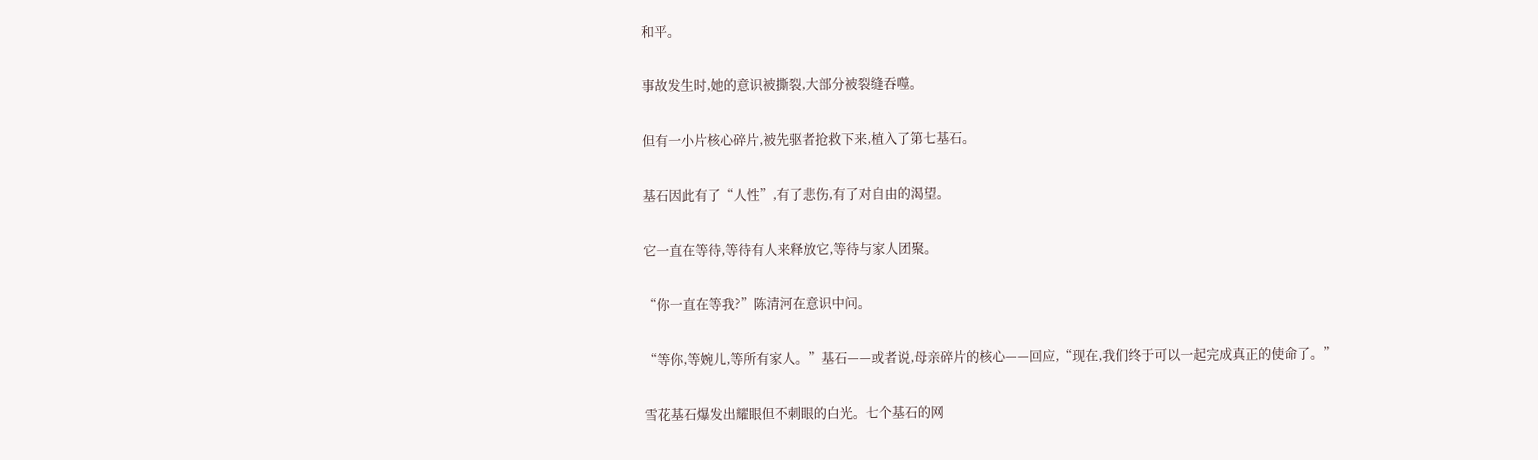和平。

事故发生时,她的意识被撕裂,大部分被裂缝吞噬。

但有一小片核心碎片,被先驱者抢救下来,植入了第七基石。

基石因此有了“人性”,有了悲伤,有了对自由的渴望。

它一直在等待,等待有人来释放它,等待与家人团聚。

“你一直在等我?”陈清河在意识中问。

“等你,等婉儿,等所有家人。”基石——或者说,母亲碎片的核心——回应,“现在,我们终于可以一起完成真正的使命了。”

雪花基石爆发出耀眼但不刺眼的白光。七个基石的网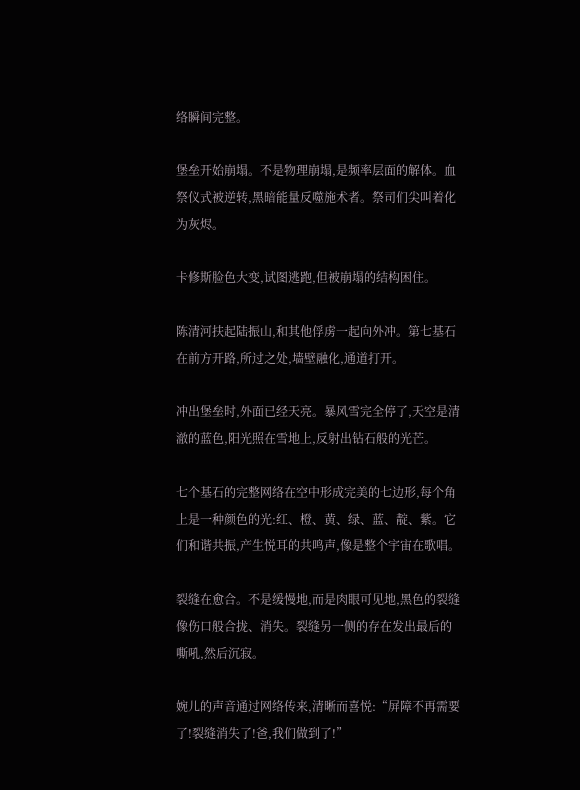络瞬间完整。

堡垒开始崩塌。不是物理崩塌,是频率层面的解体。血祭仪式被逆转,黑暗能量反噬施术者。祭司们尖叫着化为灰烬。

卡修斯脸色大变,试图逃跑,但被崩塌的结构困住。

陈清河扶起陆振山,和其他俘虏一起向外冲。第七基石在前方开路,所过之处,墙壁融化,通道打开。

冲出堡垒时,外面已经天亮。暴风雪完全停了,天空是清澈的蓝色,阳光照在雪地上,反射出钻石般的光芒。

七个基石的完整网络在空中形成完美的七边形,每个角上是一种颜色的光:红、橙、黄、绿、蓝、靛、紫。它们和谐共振,产生悦耳的共鸣声,像是整个宇宙在歌唱。

裂缝在愈合。不是缓慢地,而是肉眼可见地,黑色的裂缝像伤口般合拢、消失。裂缝另一侧的存在发出最后的嘶吼,然后沉寂。

婉儿的声音通过网络传来,清晰而喜悦:“屏障不再需要了!裂缝消失了!爸,我们做到了!”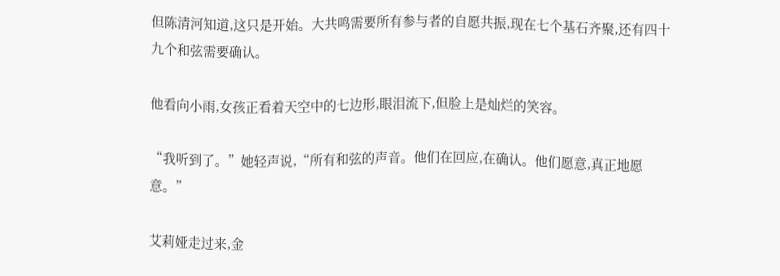但陈清河知道,这只是开始。大共鸣需要所有参与者的自愿共振,现在七个基石齐聚,还有四十九个和弦需要确认。

他看向小雨,女孩正看着天空中的七边形,眼泪流下,但脸上是灿烂的笑容。

“我听到了。”她轻声说,“所有和弦的声音。他们在回应,在确认。他们愿意,真正地愿意。”

艾莉娅走过来,金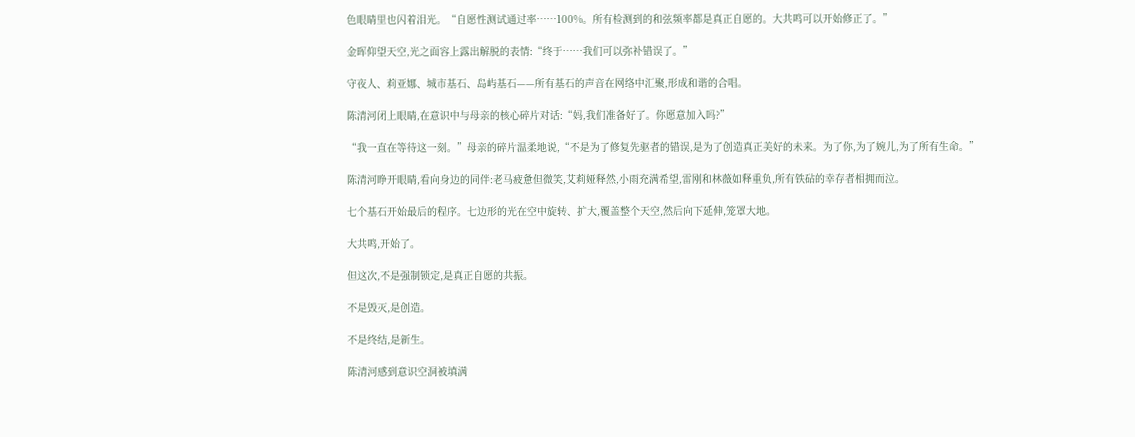色眼睛里也闪着泪光。“自愿性测试通过率……100%。所有检测到的和弦频率都是真正自愿的。大共鸣可以开始修正了。”

金晖仰望天空,光之面容上露出解脱的表情:“终于……我们可以弥补错误了。”

守夜人、莉亚娜、城市基石、岛屿基石——所有基石的声音在网络中汇聚,形成和谐的合唱。

陈清河闭上眼睛,在意识中与母亲的核心碎片对话:“妈,我们准备好了。你愿意加入吗?”

“我一直在等待这一刻。”母亲的碎片温柔地说,“不是为了修复先驱者的错误,是为了创造真正美好的未来。为了你,为了婉儿,为了所有生命。”

陈清河睁开眼睛,看向身边的同伴:老马疲惫但微笑,艾莉娅释然,小雨充满希望,雷刚和林薇如释重负,所有铁砧的幸存者相拥而泣。

七个基石开始最后的程序。七边形的光在空中旋转、扩大,覆盖整个天空,然后向下延伸,笼罩大地。

大共鸣,开始了。

但这次,不是强制锁定,是真正自愿的共振。

不是毁灭,是创造。

不是终结,是新生。

陈清河感到意识空洞被填满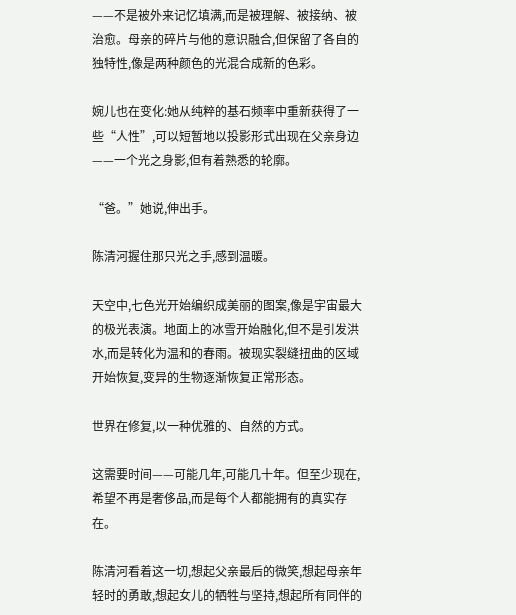——不是被外来记忆填满,而是被理解、被接纳、被治愈。母亲的碎片与他的意识融合,但保留了各自的独特性,像是两种颜色的光混合成新的色彩。

婉儿也在变化:她从纯粹的基石频率中重新获得了一些“人性”,可以短暂地以投影形式出现在父亲身边——一个光之身影,但有着熟悉的轮廓。

“爸。”她说,伸出手。

陈清河握住那只光之手,感到温暖。

天空中,七色光开始编织成美丽的图案,像是宇宙最大的极光表演。地面上的冰雪开始融化,但不是引发洪水,而是转化为温和的春雨。被现实裂缝扭曲的区域开始恢复,变异的生物逐渐恢复正常形态。

世界在修复,以一种优雅的、自然的方式。

这需要时间——可能几年,可能几十年。但至少现在,希望不再是奢侈品,而是每个人都能拥有的真实存在。

陈清河看着这一切,想起父亲最后的微笑,想起母亲年轻时的勇敢,想起女儿的牺牲与坚持,想起所有同伴的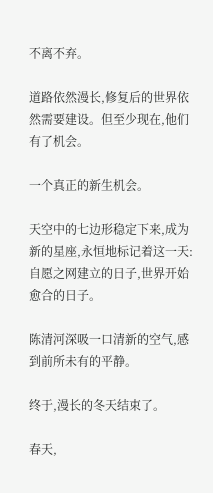不离不弃。

道路依然漫长,修复后的世界依然需要建设。但至少现在,他们有了机会。

一个真正的新生机会。

天空中的七边形稳定下来,成为新的星座,永恒地标记着这一天:自愿之网建立的日子,世界开始愈合的日子。

陈清河深吸一口清新的空气,感到前所未有的平静。

终于,漫长的冬天结束了。

春天,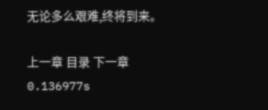无论多么艰难,终将到来。

上一章 目录 下一章
0.136977s